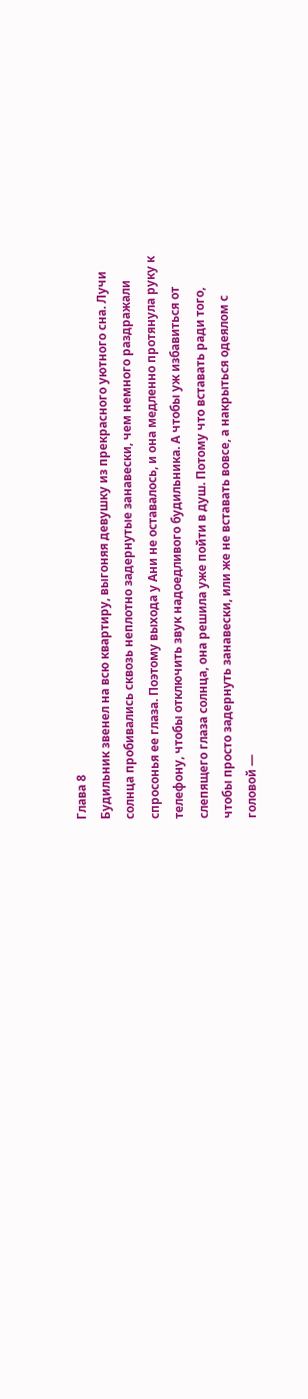Глава 8
Будильник звенел на всю квартиру, выгоняя девушку из прекрасного уютного сна. Лучи солнца пробивались сквозь неплотно задернутые занавески, чем немного раздражали спросонья ее глаза. Поэтому выхода у Ани не оставалось, и она медленно протянула руку к телефону, чтобы отключить звук надоедливого будильника. А чтобы уж избавиться от слепящего глаза солнца, она решила уже пойти в душ. Потому что вставать ради того, чтобы просто задернуть занавески, или же не вставать вовсе, а накрыться одеялом с головой —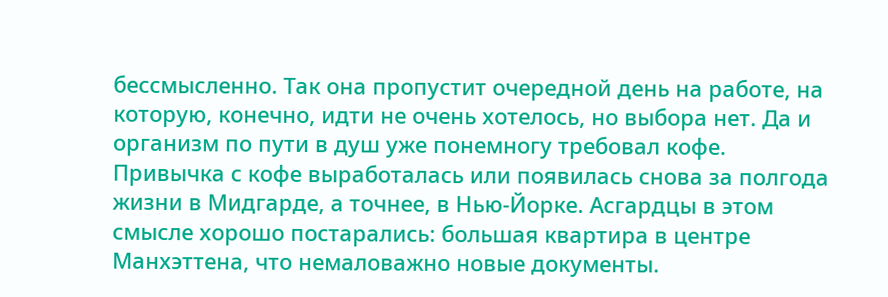бессмысленно. Так она пропустит очередной день на работе, на которую, конечно, идти не очень хотелось, но выбора нет. Да и организм по пути в душ уже понемногу требовал кофе.
Привычка с кофе выработалась или появилась снова за полгода жизни в Мидгарде, а точнее, в Нью-Йорке. Асгардцы в этом смысле хорошо постарались: большая квартира в центре Манхэттена, что немаловажно новые документы.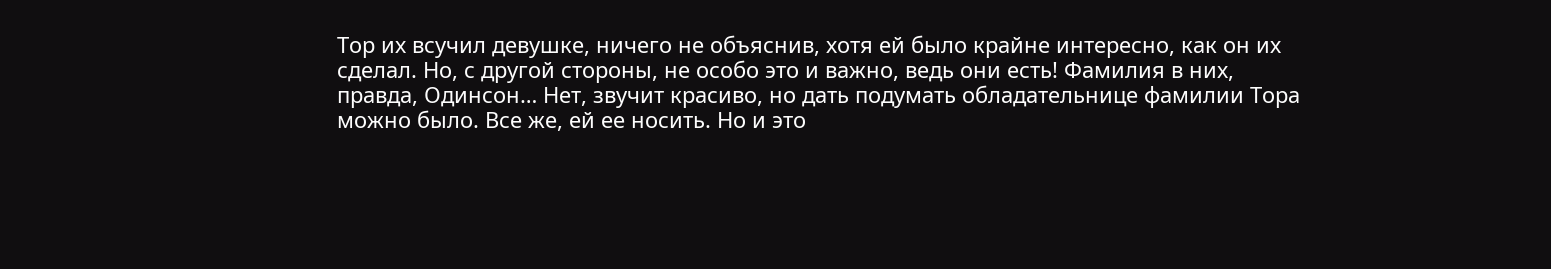Тор их всучил девушке, ничего не объяснив, хотя ей было крайне интересно, как он их сделал. Но, с другой стороны, не особо это и важно, ведь они есть! Фамилия в них, правда, Одинсон… Нет, звучит красиво, но дать подумать обладательнице фамилии Тора можно было. Все же, ей ее носить. Но и это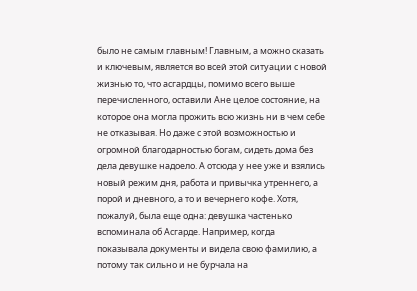было не самым главным! Главным, а можно сказать и ключевым, является во всей этой ситуации с новой жизнью то, что асгардцы, помимо всего выше перечисленного, оставили Ане целое состояние, на которое она могла прожить всю жизнь ни в чем себе не отказывая. Но даже с этой возможностью и огромной благодарностью богам, сидеть дома без дела девушке надоело. А отсюда у нее уже и взялись новый режим дня, работа и привычка утреннего, а порой и дневного, а то и вечернего кофе. Хотя, пожалуй, была еще одна: девушка частенько вспоминала об Асгарде. Например, когда показывала документы и видела свою фамилию, а потому так сильно и не бурчала на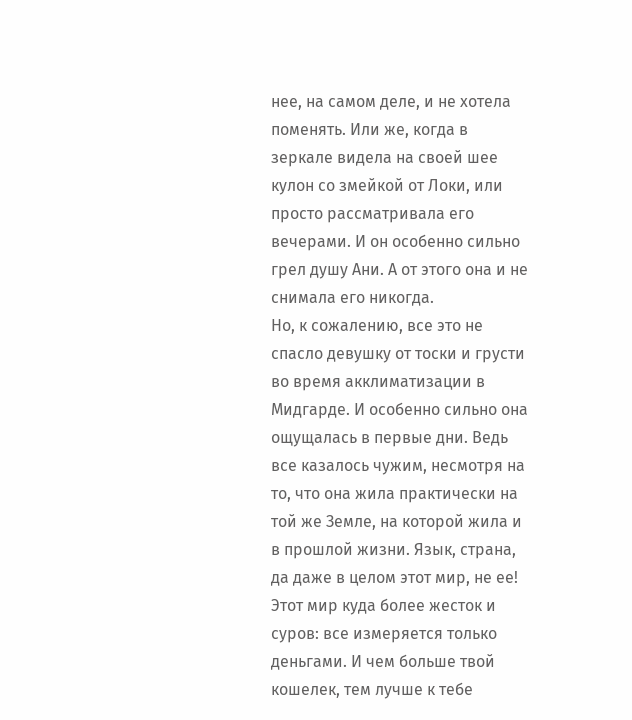нее, на самом деле, и не хотела поменять. Или же, когда в зеркале видела на своей шее кулон со змейкой от Локи, или просто рассматривала его вечерами. И он особенно сильно грел душу Ани. А от этого она и не снимала его никогда.
Но, к сожалению, все это не спасло девушку от тоски и грусти во время акклиматизации в Мидгарде. И особенно сильно она ощущалась в первые дни. Ведь все казалось чужим, несмотря на то, что она жила практически на той же Земле, на которой жила и в прошлой жизни. Язык, страна, да даже в целом этот мир, не ее! Этот мир куда более жесток и суров: все измеряется только деньгами. И чем больше твой кошелек, тем лучше к тебе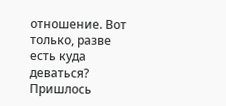отношение. Вот только, разве есть куда деваться? Пришлось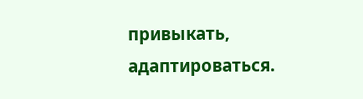привыкать, адаптироваться.